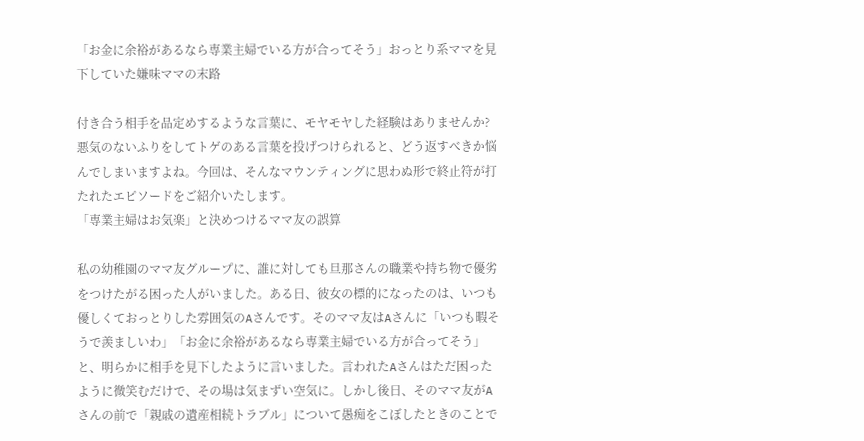「お金に余裕があるなら専業主婦でいる方が合ってそう」おっとり系ママを見下していた嫌味ママの末路

付き合う相手を品定めするような言葉に、モヤモヤした経験はありませんか? 悪気のないふりをしてトゲのある言葉を投げつけられると、どう返すべきか悩んでしまいますよね。今回は、そんなマウンティングに思わぬ形で終止符が打たれたエピソードをご紹介いたします。
「専業主婦はお気楽」と決めつけるママ友の誤算

私の幼稚園のママ友グループに、誰に対しても旦那さんの職業や持ち物で優劣をつけたがる困った人がいました。ある日、彼女の標的になったのは、いつも優しくておっとりした雰囲気のAさんです。そのママ友はAさんに「いつも暇そうで羨ましいわ」「お金に余裕があるなら専業主婦でいる方が合ってそう」と、明らかに相手を見下したように言いました。言われたAさんはただ困ったように微笑むだけで、その場は気まずい空気に。しかし後日、そのママ友がAさんの前で「親戚の遺産相続トラブル」について愚痴をこぼしたときのことで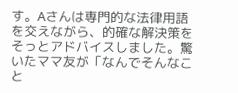す。Aさんは専門的な法律用語を交えながら、的確な解決策をそっとアドバイスしました。驚いたママ友が「なんでそんなこと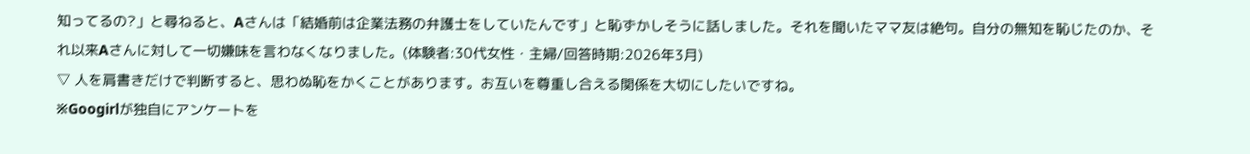知ってるの?」と尋ねると、Aさんは「結婚前は企業法務の弁護士をしていたんです」と恥ずかしそうに話しました。それを聞いたママ友は絶句。自分の無知を恥じたのか、それ以来Aさんに対して一切嫌味を言わなくなりました。(体験者:30代女性・主婦/回答時期:2026年3月)
▽ 人を肩書きだけで判断すると、思わぬ恥をかくことがあります。お互いを尊重し合える関係を大切にしたいですね。
※Googirlが独自にアンケートを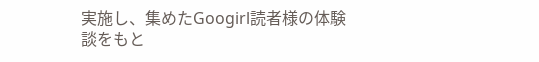実施し、集めたGoogirl読者様の体験談をもと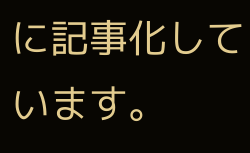に記事化しています。